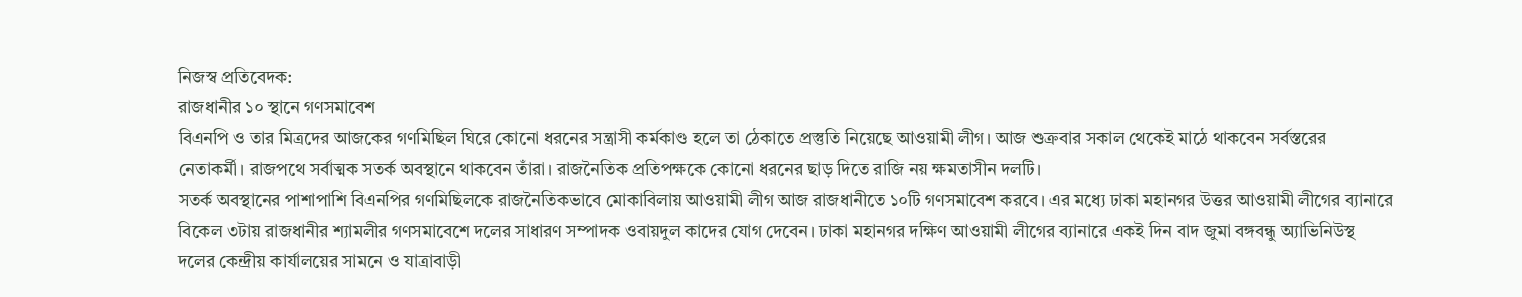নিজস্ব প্রতিবেদক:
রাজধানীর ১০ স্থানে গণসমাবেশ
বিএনপি ও তার মিত্রদের আজকের গণমিছিল ঘিরে কোনো ধরনের সন্ত্রাসী কর্মকাণ্ড হলে তা ঠেকাতে প্রস্তুতি নিয়েছে আওয়ামী লীগ। আজ শুক্রবার সকাল থেকেই মাঠে থাকবেন সর্বস্তরের নেতাকর্মী। রাজপথে সর্বাত্মক সতর্ক অবস্থানে থাকবেন তাঁরা। রাজনৈতিক প্রতিপক্ষকে কোনো ধরনের ছাড় দিতে রাজি নয় ক্ষমতাসীন দলটি।
সতর্ক অবস্থানের পাশাপাশি বিএনপির গণমিছিলকে রাজনৈতিকভাবে মোকাবিলায় আওয়ামী লীগ আজ রাজধানীতে ১০টি গণসমাবেশ করবে। এর মধ্যে ঢাকা মহানগর উত্তর আওয়ামী লীগের ব্যানারে বিকেল ৩টায় রাজধানীর শ্যামলীর গণসমাবেশে দলের সাধারণ সম্পাদক ওবায়দুল কাদের যোগ দেবেন। ঢাকা মহানগর দক্ষিণ আওয়ামী লীগের ব্যানারে একই দিন বাদ জুমা বঙ্গবন্ধু অ্যাভিনিউস্থ দলের কেন্দ্রীয় কার্যালয়ের সামনে ও যাত্রাবাড়ী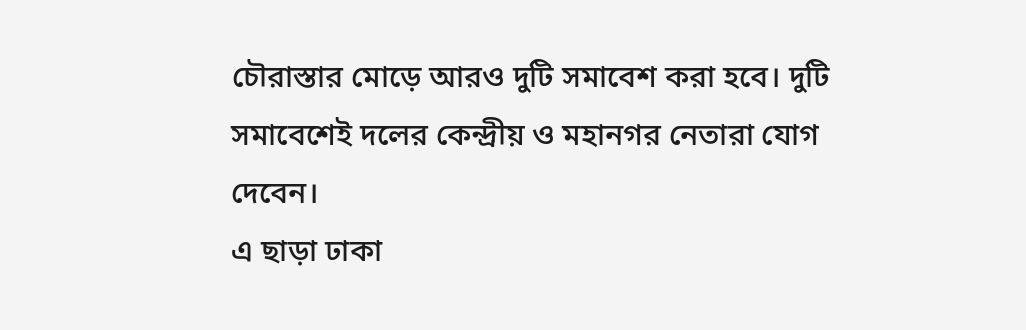চৌরাস্তার মোড়ে আরও দুটি সমাবেশ করা হবে। দুটি সমাবেশেই দলের কেন্দ্রীয় ও মহানগর নেতারা যোগ দেবেন।
এ ছাড়া ঢাকা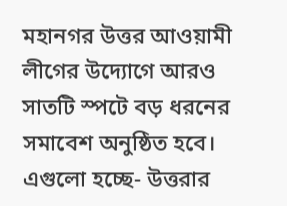মহানগর উত্তর আওয়ামী লীগের উদ্যোগে আরও সাতটি স্পটে বড় ধরনের সমাবেশ অনুষ্ঠিত হবে। এগুলো হচ্ছে- উত্তরার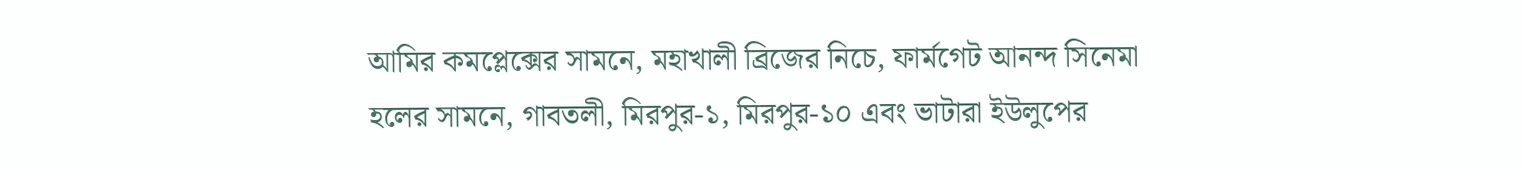আমির কমপ্লেক্সের সামনে, মহাখালী ব্রিজের নিচে, ফার্মগেট আনন্দ সিনেমা হলের সামনে, গাবতলী, মিরপুর-১, মিরপুর-১০ এবং ভাটারা ইউলুপের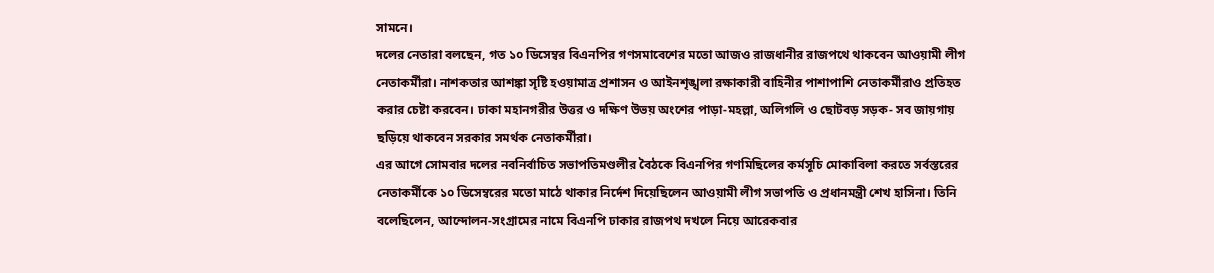সামনে।
দলের নেতারা বলছেন, গত ১০ ডিসেম্বর বিএনপির গণসমাবেশের মতো আজও রাজধানীর রাজপথে থাকবেন আওয়ামী লীগ নেতাকর্মীরা। নাশকতার আশঙ্কা সৃষ্টি হওয়ামাত্র প্রশাসন ও আইনশৃঙ্খলা রক্ষাকারী বাহিনীর পাশাপাশি নেতাকর্মীরাও প্রতিহত করার চেষ্টা করবেন। ঢাকা মহানগরীর উত্তর ও দক্ষিণ উভয় অংশের পাড়া-মহল্লা, অলিগলি ও ছোটবড় সড়ক- সব জায়গায় ছড়িয়ে থাকবেন সরকার সমর্থক নেতাকর্মীরা।
এর আগে সোমবার দলের নবনির্বাচিত সভাপতিমণ্ডলীর বৈঠকে বিএনপির গণমিছিলের কর্মসূচি মোকাবিলা করতে সর্বস্তরের নেতাকর্মীকে ১০ ডিসেম্বরের মতো মাঠে থাকার নির্দেশ দিয়েছিলেন আওয়ামী লীগ সভাপতি ও প্রধানমন্ত্রী শেখ হাসিনা। তিনি বলেছিলেন, আন্দোলন-সংগ্রামের নামে বিএনপি ঢাকার রাজপথ দখলে নিয়ে আরেকবার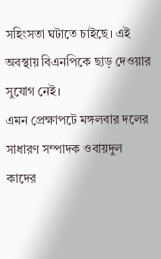সহিংসতা ঘটাতে চাইছে। এই অবস্থায় বিএনপিকে ছাড় দেওয়ার সুযোগ নেই।
এমন প্রেক্ষাপটে মঙ্গলবার দলের সাধারণ সম্পাদক ওবায়দুল কাদের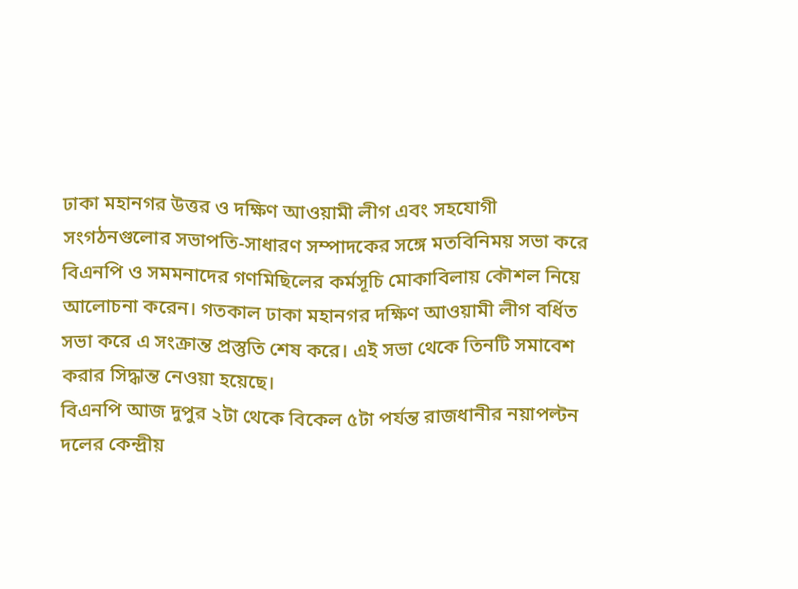ঢাকা মহানগর উত্তর ও দক্ষিণ আওয়ামী লীগ এবং সহযোগী সংগঠনগুলোর সভাপতি-সাধারণ সম্পাদকের সঙ্গে মতবিনিময় সভা করে বিএনপি ও সমমনাদের গণমিছিলের কর্মসূচি মোকাবিলায় কৌশল নিয়ে আলোচনা করেন। গতকাল ঢাকা মহানগর দক্ষিণ আওয়ামী লীগ বর্ধিত সভা করে এ সংক্রান্ত প্রস্তুতি শেষ করে। এই সভা থেকে তিনটি সমাবেশ করার সিদ্ধান্ত নেওয়া হয়েছে।
বিএনপি আজ দুপুর ২টা থেকে বিকেল ৫টা পর্যন্ত রাজধানীর নয়াপল্টন দলের কেন্দ্রীয়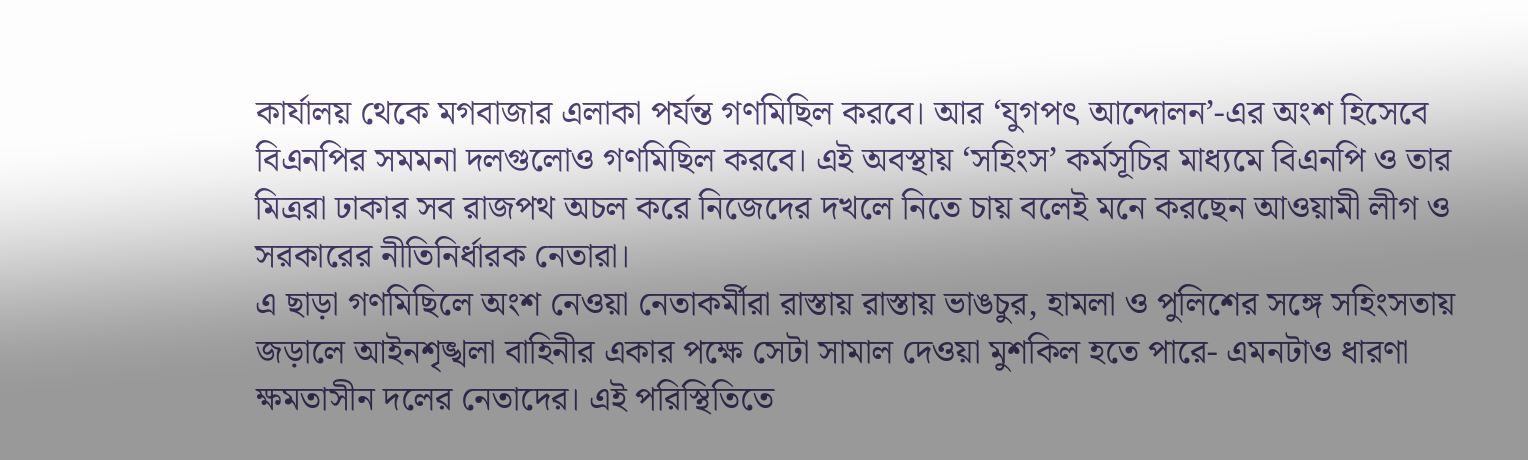কার্যালয় থেকে মগবাজার এলাকা পর্যন্ত গণমিছিল করবে। আর ‘যুগপৎ আন্দোলন’-এর অংশ হিসেবে বিএনপির সমমনা দলগুলোও গণমিছিল করবে। এই অবস্থায় ‘সহিংস’ কর্মসূচির মাধ্যমে বিএনপি ও তার মিত্ররা ঢাকার সব রাজপথ অচল করে নিজেদের দখলে নিতে চায় বলেই মনে করছেন আওয়ামী লীগ ও সরকারের নীতিনির্ধারক নেতারা।
এ ছাড়া গণমিছিলে অংশ নেওয়া নেতাকর্মীরা রাস্তায় রাস্তায় ভাঙচুর, হামলা ও পুলিশের সঙ্গে সহিংসতায় জড়ালে আইনশৃঙ্খলা বাহিনীর একার পক্ষে সেটা সামাল দেওয়া মুশকিল হতে পারে- এমনটাও ধারণা ক্ষমতাসীন দলের নেতাদের। এই পরিস্থিতিতে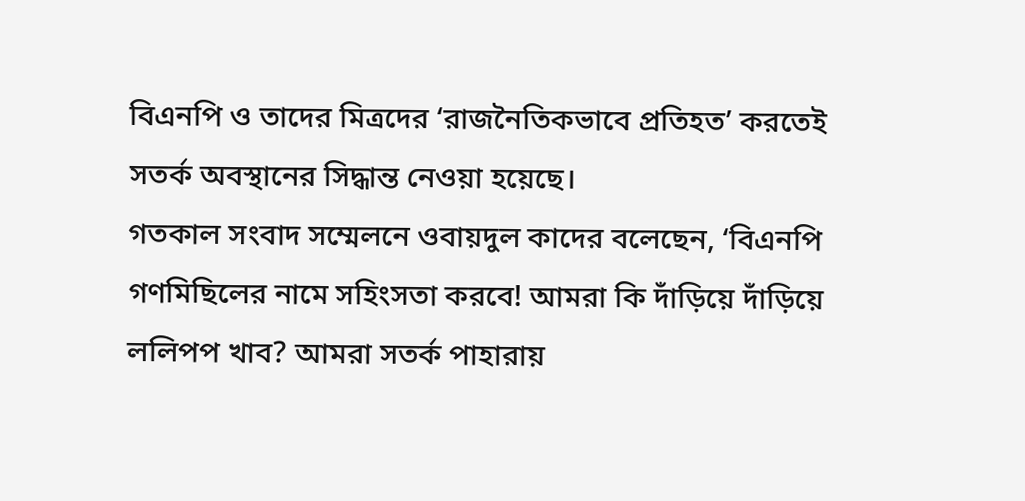বিএনপি ও তাদের মিত্রদের ‘রাজনৈতিকভাবে প্রতিহত’ করতেই সতর্ক অবস্থানের সিদ্ধান্ত নেওয়া হয়েছে।
গতকাল সংবাদ সম্মেলনে ওবায়দুল কাদের বলেছেন, ‘বিএনপি গণমিছিলের নামে সহিংসতা করবে! আমরা কি দাঁড়িয়ে দাঁড়িয়ে ললিপপ খাব? আমরা সতর্ক পাহারায়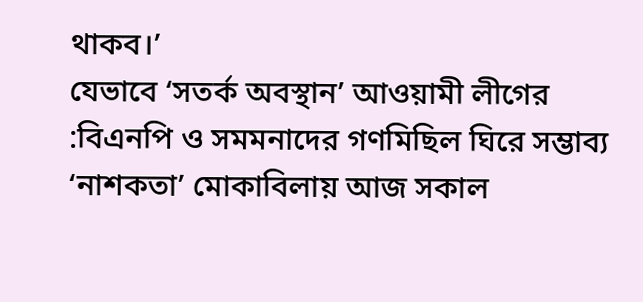থাকব।’
যেভাবে ‘সতর্ক অবস্থান’ আওয়ামী লীগের :বিএনপি ও সমমনাদের গণমিছিল ঘিরে সম্ভাব্য ‘নাশকতা’ মোকাবিলায় আজ সকাল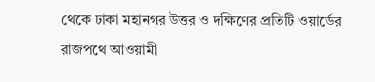থেকে ঢাকা মহানগর উত্তর ও দক্ষিণের প্রতিটি ওয়ার্ডের রাজপথে আওয়ামী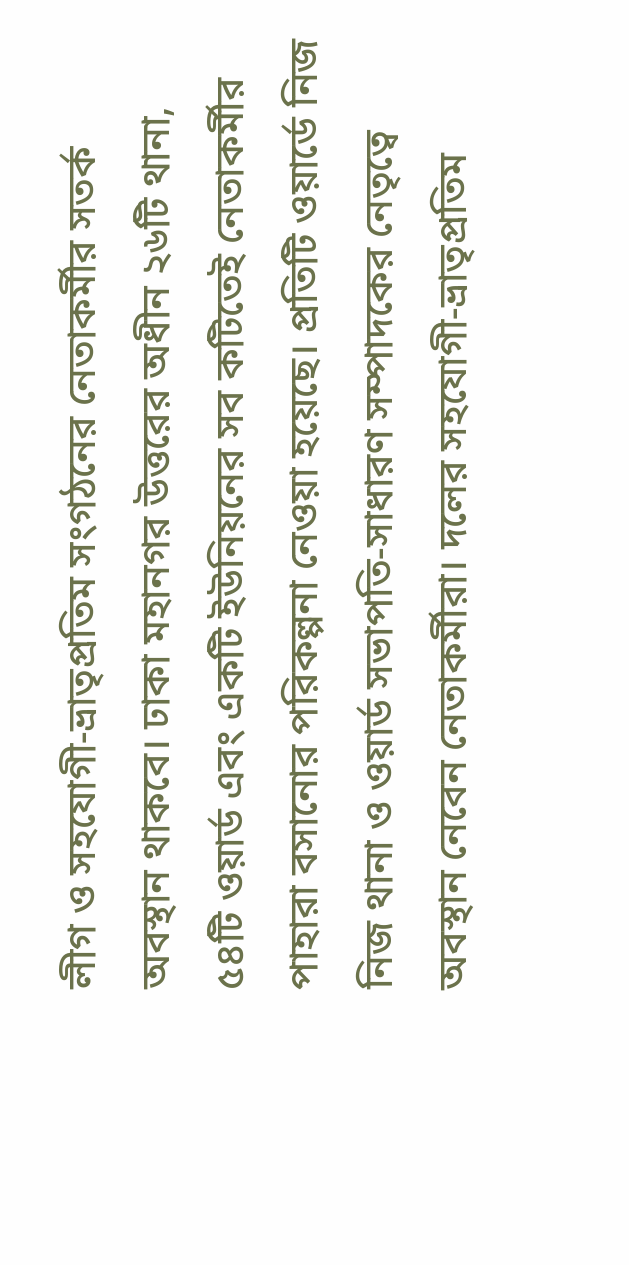লীগ ও সহযোগী-ভ্রাতৃপ্রতিম সংগঠনের নেতাকর্মীর সতর্ক অবস্থান থাকবে। ঢাকা মহানগর উত্তরের অধীন ২৬টি থানা, ৫৪টি ওয়ার্ড এবং একটি ইউনিয়নের সব কটিতেই নেতাকর্মীর পাহারা বসানোর পরিকল্পনা নেওয়া হয়েছে। প্রতিটি ওয়ার্ডে নিজ নিজ থানা ও ওয়ার্ড সভাপতি-সাধারণ সম্পাদকের নেতৃত্বে অবস্থান নেবেন নেতাকর্মীরা। দলের সহযোগী-ভ্রাতৃপ্রতিম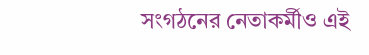সংগঠনের নেতাকর্মীও এই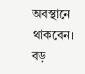অবস্থানে থাকবেন। বড়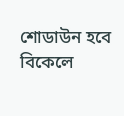শোডাউন হবে বিকেলে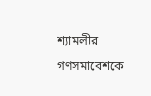শ্যামলীর গণসমাবেশকে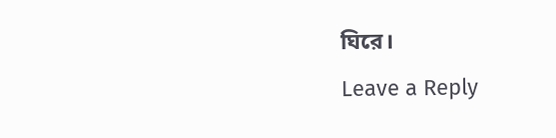ঘিরে।
Leave a Reply